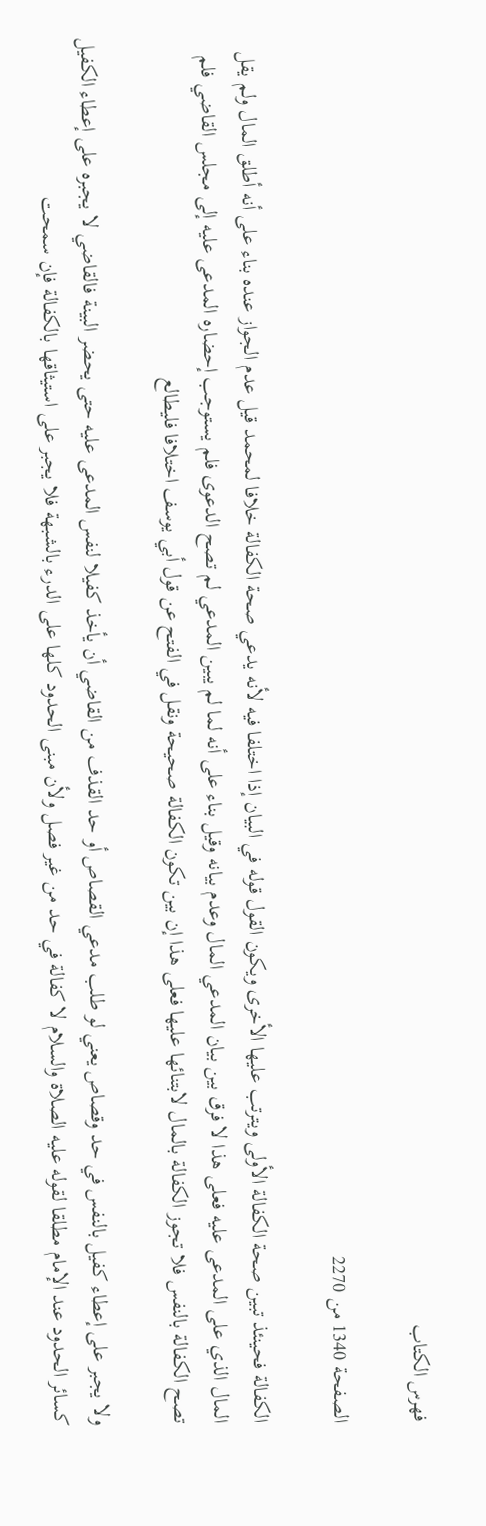فهرس الكتاب

الصفحة 1340 من 2270

الكفالة فحينئذ تبين صحة الكفالة الأولى ويترتب عليها الأخرى ويكون القول قوله في البيان إذا اختلفا فيه لأنه يدعي صحة الكفالة خلافا لمحمد قيل عدم الجواز عنده بناء على أنه أطلق المال ولم يقل المال الذي على المدعى عليه فعلى هذا لا فرق بين بيان المدعي المال وعدم بيانه وقيل بناء على أنه لما لم يبين المدعي لم تصح الدعوى فلم يستوجب إحضاره المدعى عليه إلى مجلس القاضي فلم تصح الكفالة بالنفس فلا تجوز الكفالة بالمال لابتنائها عليها فعلى هذا إن بين تكون الكفالة صحيحة ونقل في الفتح عن قول أبي يوسف اختلافا فليطالع

ولا يجبر على إعطاء كفيل بالنفس في حد وقصاص يعني لو طلب مدعي القصاص أو حد القذف من القاضي أن يأخذ كفيلا لنفس المدعى عليه حتى يحضر البينة فالقاضي لا يجبره على إعطاء الكفيل كسائر الحدود عند الإمام مطلقا لقوله عليه الصلاة والسلام لا كفالة في حد من غير فصل ولأن مبنى الحدود كلها على الدرء بالشبهة فلا يجبر على استيثاقها بالكفالة فإن سمحت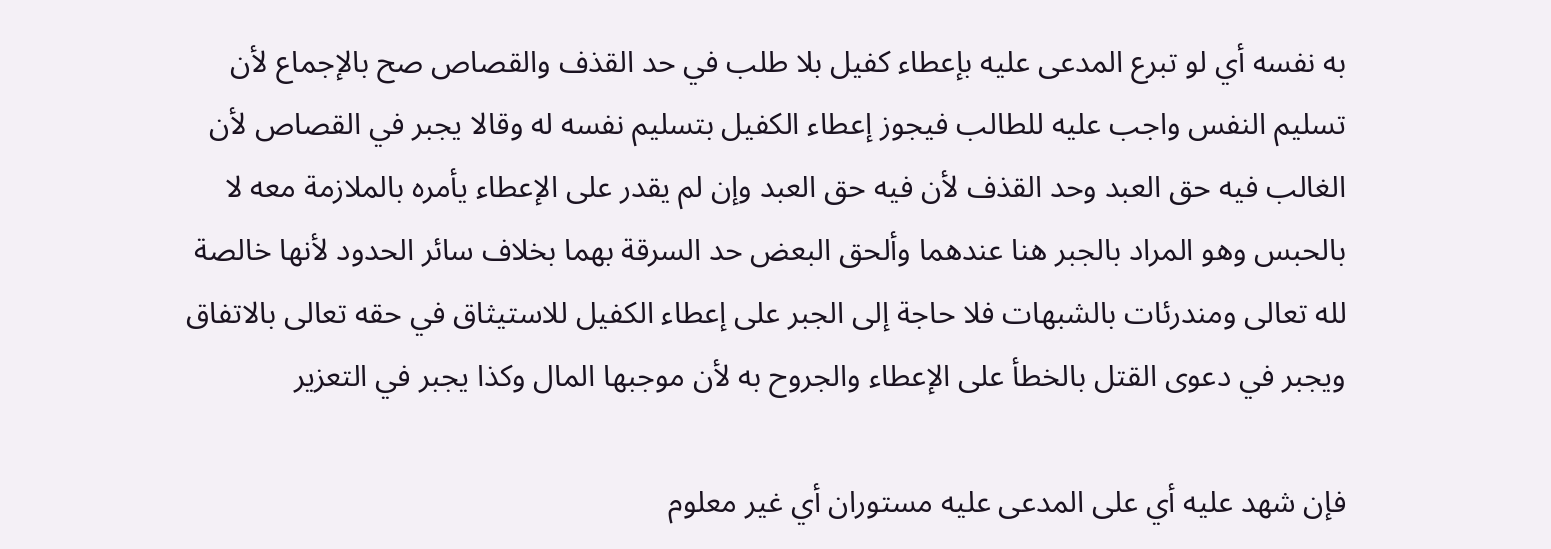به نفسه أي لو تبرع المدعى عليه بإعطاء كفيل بلا طلب في حد القذف والقصاص صح بالإجماع لأن تسليم النفس واجب عليه للطالب فيجوز إعطاء الكفيل بتسليم نفسه له وقالا يجبر في القصاص لأن الغالب فيه حق العبد وحد القذف لأن فيه حق العبد وإن لم يقدر على الإعطاء يأمره بالملازمة معه لا بالحبس وهو المراد بالجبر هنا عندهما وألحق البعض حد السرقة بهما بخلاف سائر الحدود لأنها خالصة لله تعالى ومندرئات بالشبهات فلا حاجة إلى الجبر على إعطاء الكفيل للاستيثاق في حقه تعالى بالاتفاق ويجبر في دعوى القتل بالخطأ على الإعطاء والجروح به لأن موجبها المال وكذا يجبر في التعزير

فإن شهد عليه أي على المدعى عليه مستوران أي غير معلوم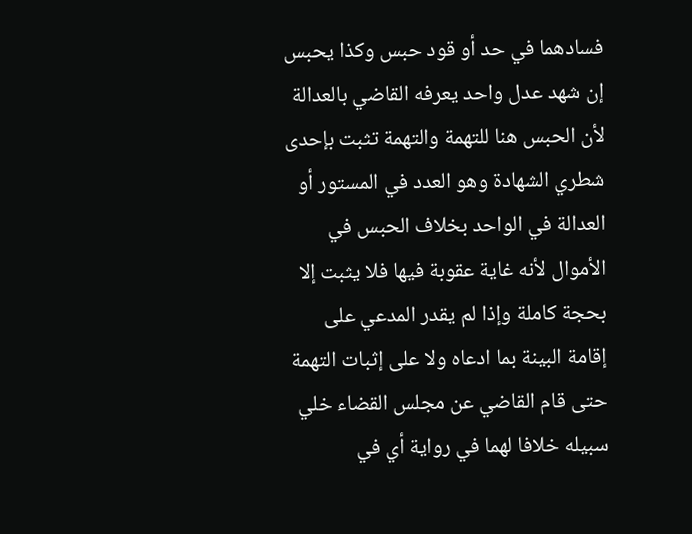فسادهما في حد أو قود حبس وكذا يحبس إن شهد عدل واحد يعرفه القاضي بالعدالة لأن الحبس هنا للتهمة والتهمة تثبت بإحدى شطري الشهادة وهو العدد في المستور أو العدالة في الواحد بخلاف الحبس في الأموال لأنه غاية عقوبة فيها فلا يثبت إلا بحجة كاملة وإذا لم يقدر المدعي على إقامة البينة بما ادعاه ولا على إثبات التهمة حتى قام القاضي عن مجلس القضاء خلي سبيله خلافا لهما في رواية أي في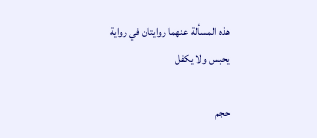هذه المسألة عنهما روايتان في رواية يحبس ولا يكفل

حجم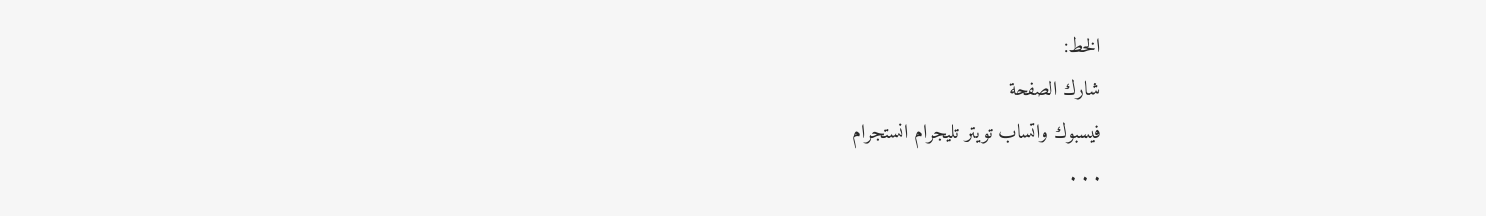الخط:
شارك الصفحة
فيسبوك واتساب تويتر تليجرام انستجرام
. . .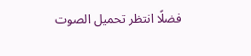فضلًا انتظر تحميل الصوت